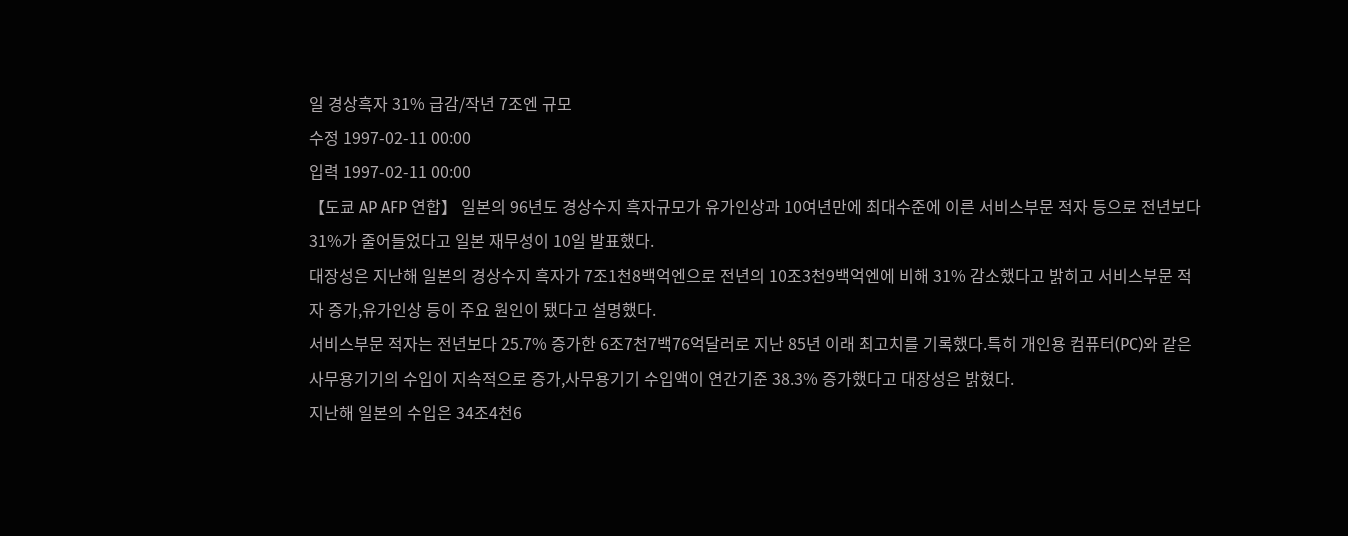일 경상흑자 31% 급감/작년 7조엔 규모
수정 1997-02-11 00:00
입력 1997-02-11 00:00
【도쿄 AP AFP 연합】 일본의 96년도 경상수지 흑자규모가 유가인상과 10여년만에 최대수준에 이른 서비스부문 적자 등으로 전년보다 31%가 줄어들었다고 일본 재무성이 10일 발표했다.
대장성은 지난해 일본의 경상수지 흑자가 7조1천8백억엔으로 전년의 10조3천9백억엔에 비해 31% 감소했다고 밝히고 서비스부문 적자 증가,유가인상 등이 주요 원인이 됐다고 설명했다.
서비스부문 적자는 전년보다 25.7% 증가한 6조7천7백76억달러로 지난 85년 이래 최고치를 기록했다.특히 개인용 컴퓨터(PC)와 같은 사무용기기의 수입이 지속적으로 증가,사무용기기 수입액이 연간기준 38.3% 증가했다고 대장성은 밝혔다.
지난해 일본의 수입은 34조4천6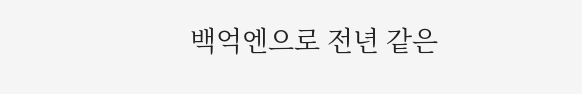백억엔으로 전년 같은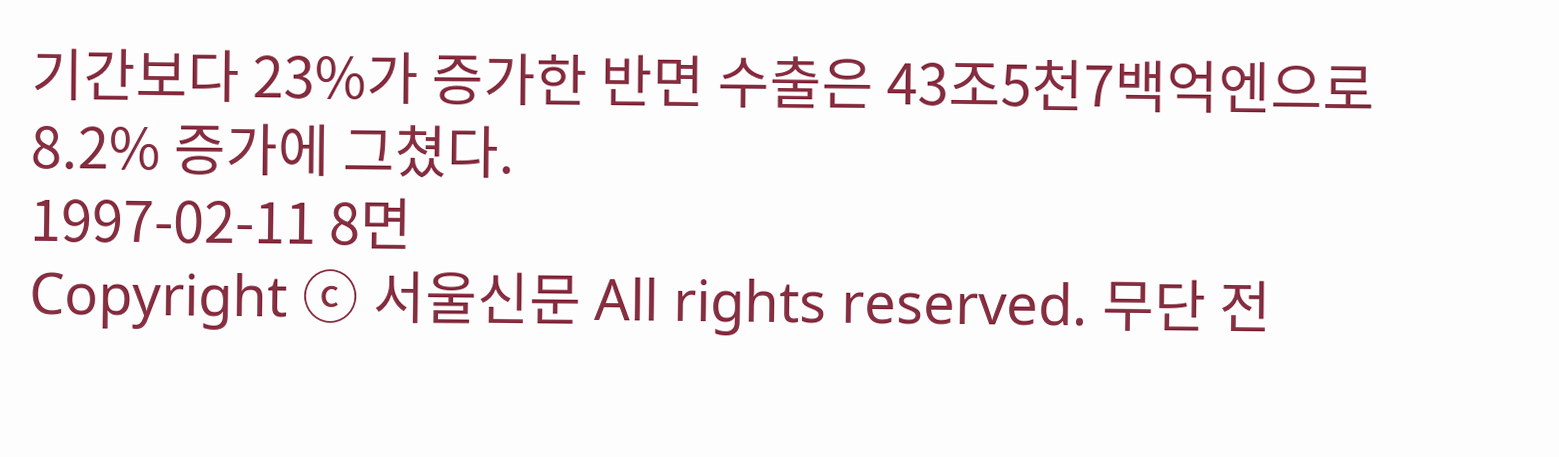기간보다 23%가 증가한 반면 수출은 43조5천7백억엔으로 8.2% 증가에 그쳤다.
1997-02-11 8면
Copyright ⓒ 서울신문 All rights reserved. 무단 전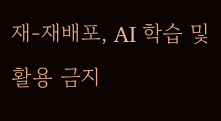재-재배포, AI 학습 및 활용 금지